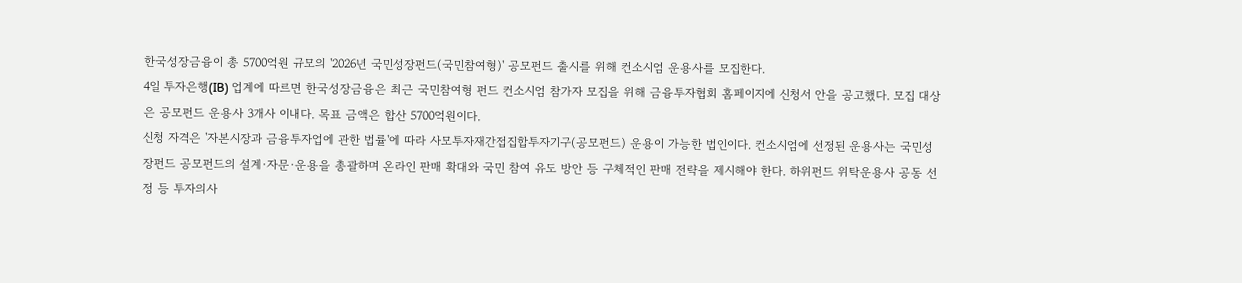한국성장금융이 총 5700억원 규모의 '2026년 국민성장펀드(국민참여형)' 공모펀드 출시를 위해 컨소시엄 운용사를 모집한다.
4일 투자은행(IB) 업계에 따르면 한국성장금융은 최근 국민참여형 펀드 컨소시엄 참가자 모집을 위해 금융투자협회 홈페이지에 신청서 안을 공고했다. 모집 대상은 공모펀드 운용사 3개사 이내다. 목표 금액은 합산 5700억원이다.
신청 자격은 '자본시장과 금융투자업에 관한 법률'에 따라 사모투자재간접집합투자기구(공모펀드) 운용이 가능한 법인이다. 컨소시엄에 선정된 운용사는 국민성장펀드 공모펀드의 설계·자문·운용을 총괄하며 온라인 판매 확대와 국민 참여 유도 방안 등 구체적인 판매 전략을 제시해야 한다. 하위펀드 위탁운용사 공동 선정 등 투자의사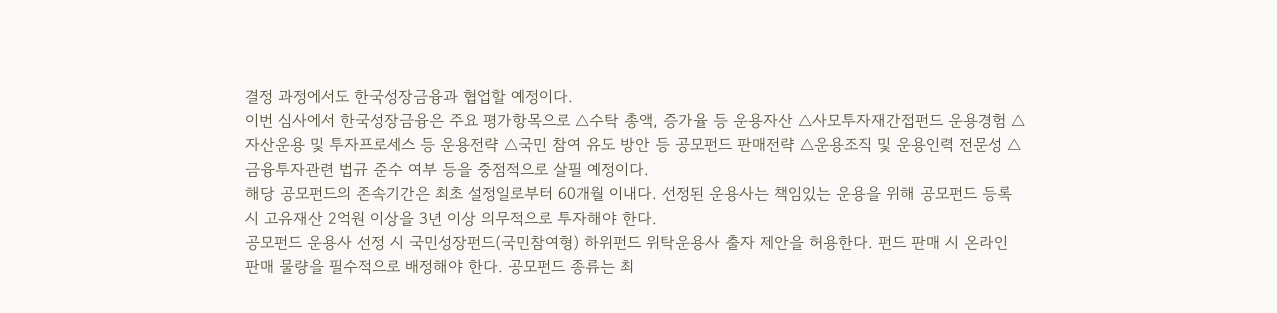결정 과정에서도 한국성장금융과 협업할 예정이다.
이번 심사에서 한국성장금융은 주요 평가항목으로 △수탁 총액, 증가율 등 운용자산 △사모투자재간접펀드 운용경험 △자산운용 및 투자프로세스 등 운용전략 △국민 참여 유도 방안 등 공모펀드 판매전략 △운용조직 및 운용인력 전문성 △금융투자관련 법규 준수 여부 등을 중점적으로 살필 예정이다.
해당 공모펀드의 존속기간은 최초 설정일로부터 60개월 이내다. 선정된 운용사는 책임있는 운용을 위해 공모펀드 등록 시 고유재산 2억원 이상을 3년 이상 의무적으로 투자해야 한다.
공모펀드 운용사 선정 시 국민성장펀드(국민참여형) 하위펀드 위탁운용사 출자 제안을 허용한다. 펀드 판매 시 온라인 판매 물량을 필수적으로 배정해야 한다. 공모펀드 종류는 최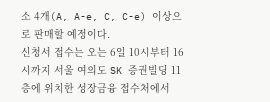소 4개(A, A-e, C, C-e) 이상으로 판매할 예정이다.
신청서 접수는 오는 6일 10시부터 16시까지 서울 여의도 SK 증권빌딩 11층에 위치한 성장금융 접수처에서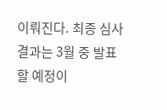이뤄진다. 최종 심사 결과는 3월 중 발표할 예정이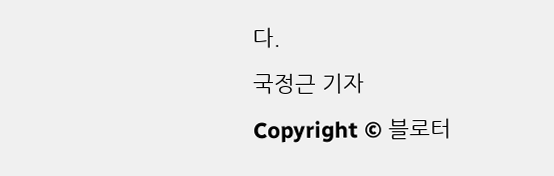다.
국정근 기자
Copyright © 블로터